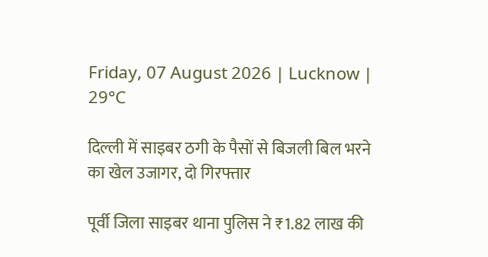Friday, 07 August 2026 | Lucknow | 29°C

दिल्ली में साइबर ठगी के पैसों से बिजली बिल भरने का खेल उजागर, दो गिरफ्तार

पूर्वी जिला साइबर थाना पुलिस ने ₹1.82 लाख की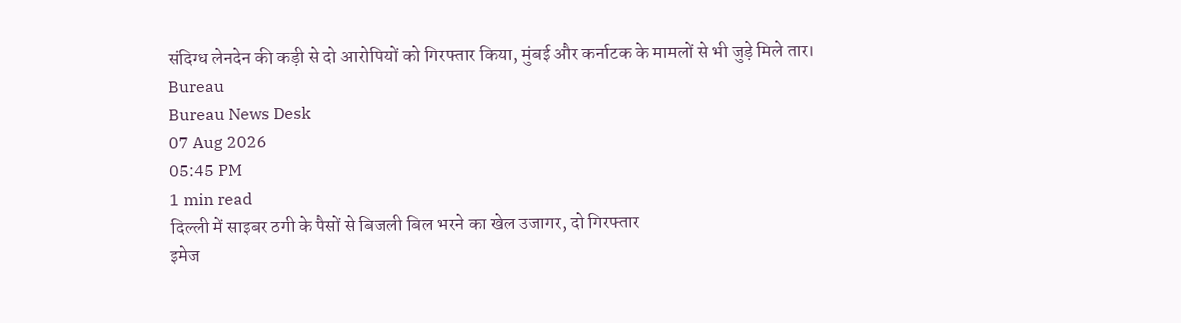संदिग्ध लेनदेन की कड़ी से दो आरोपियों को गिरफ्तार किया, मुंबई और कर्नाटक के मामलों से भी जुड़े मिले तार।
Bureau
Bureau News Desk
07 Aug 2026
05:45 PM
1 min read
दिल्ली में साइबर ठगी के पैसों से बिजली बिल भरने का खेल उजागर, दो गिरफ्तार
इमेज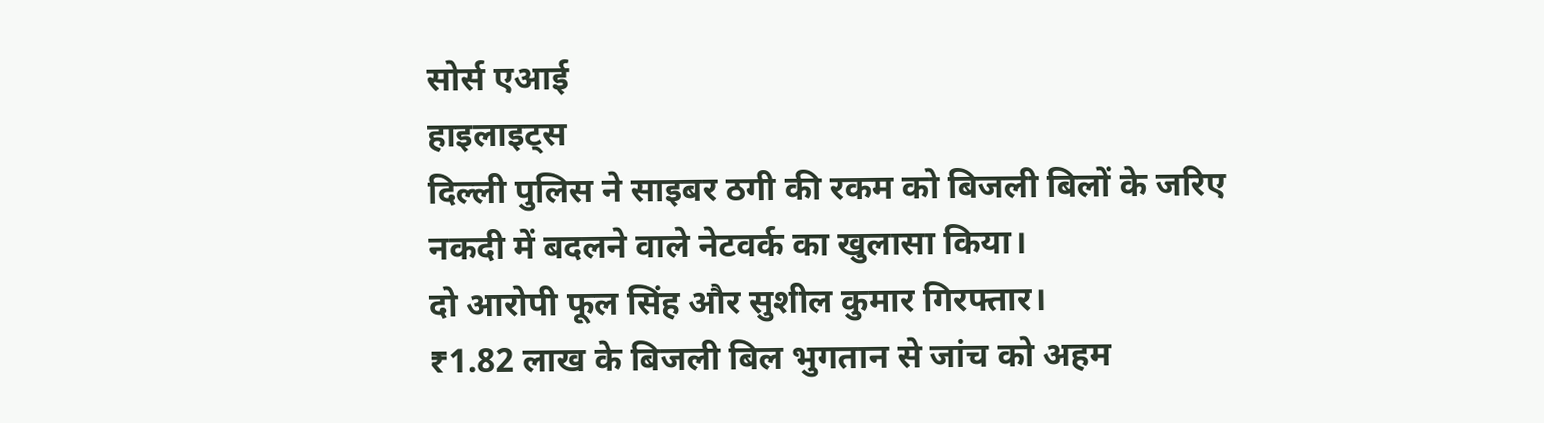सोर्स एआई
हाइलाइट्स
दिल्ली पुलिस ने साइबर ठगी की रकम को बिजली बिलों के जरिए नकदी में बदलने वाले नेटवर्क का खुलासा किया।
दो आरोपी फूल सिंह और सुशील कुमार गिरफ्तार।
₹1.82 लाख के बिजली बिल भुगतान से जांच को अहम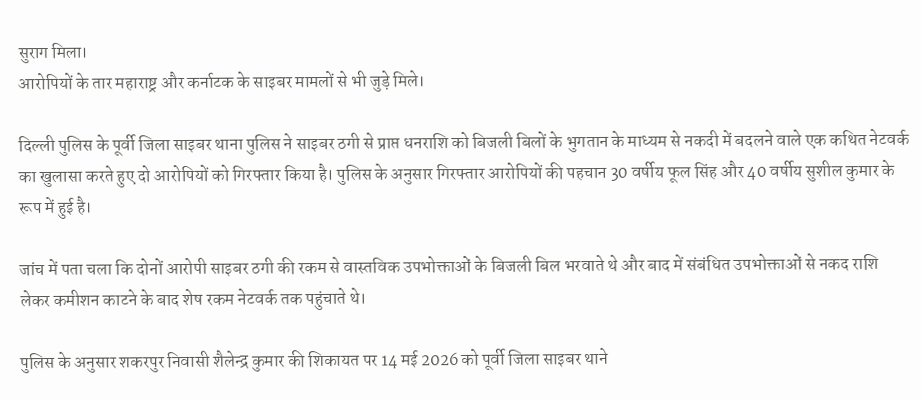सुराग मिला।
आरोपियों के तार महाराष्ट्र और कर्नाटक के साइबर मामलों से भी जुड़े मिले।

दिल्ली पुलिस के पूर्वी जिला साइबर थाना पुलिस ने साइबर ठगी से प्राप्त धनराशि को बिजली बिलों के भुगतान के माध्यम से नकदी में बदलने वाले एक कथित नेटवर्क का खुलासा करते हुए दो आरोपियों को गिरफ्तार किया है। पुलिस के अनुसार गिरफ्तार आरोपियों की पहचान 30 वर्षीय फूल सिंह और 40 वर्षीय सुशील कुमार के रूप में हुई है।

जांच में पता चला कि दोनों आरोपी साइबर ठगी की रकम से वास्तविक उपभोक्ताओं के बिजली बिल भरवाते थे और बाद में संबंधित उपभोक्ताओं से नकद राशि लेकर कमीशन काटने के बाद शेष रकम नेटवर्क तक पहुंचाते थे।

पुलिस के अनुसार शकरपुर निवासी शैलेन्द्र कुमार की शिकायत पर 14 मई 2026 को पूर्वी जिला साइबर थाने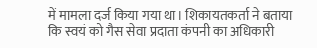में मामला दर्ज किया गया था। शिकायतकर्ता ने बताया कि स्वयं को गैस सेवा प्रदाता कंपनी का अधिकारी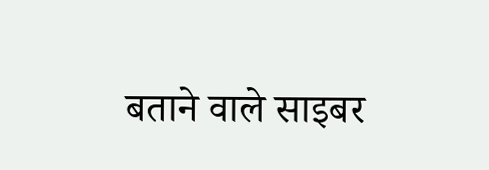बताने वाले साइबर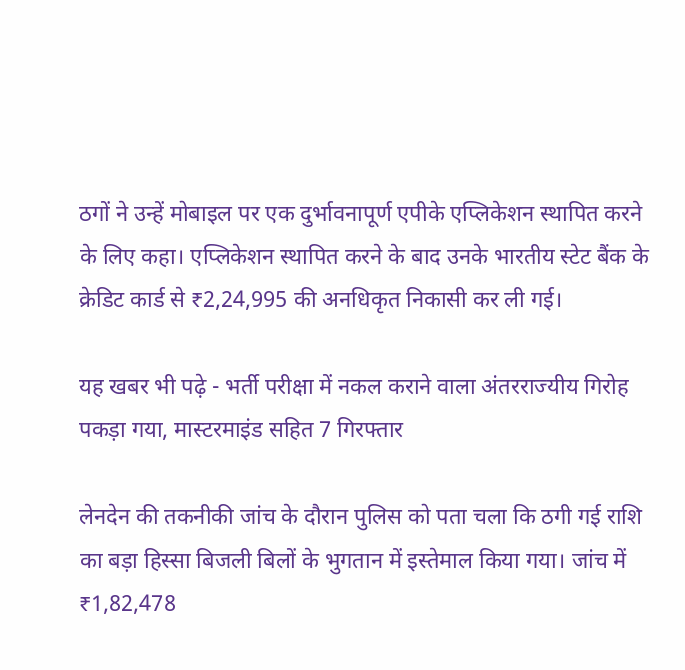ठगों ने उन्हें मोबाइल पर एक दुर्भावनापूर्ण एपीके एप्लिकेशन स्थापित करने के लिए कहा। एप्लिकेशन स्थापित करने के बाद उनके भारतीय स्टेट बैंक के क्रेडिट कार्ड से ₹2,24,995 की अनधिकृत निकासी कर ली गई।

यह खबर भी पढ़े - भर्ती परीक्षा में नकल कराने वाला अंतरराज्यीय गिरोह पकड़ा गया, मास्टरमाइंड सहित 7 गिरफ्तार

लेनदेन की तकनीकी जांच के दौरान पुलिस को पता चला कि ठगी गई राशि का बड़ा हिस्सा बिजली बिलों के भुगतान में इस्तेमाल किया गया। जांच में ₹1,82,478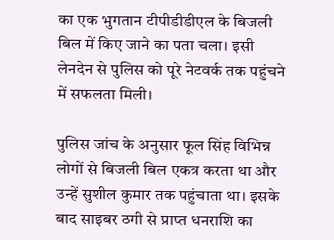का एक भुगतान टीपीडीडीएल के बिजली बिल में किए जाने का पता चला। इसी लेनदेन से पुलिस को पूरे नेटवर्क तक पहुंचने में सफलता मिली।

पुलिस जांच के अनुसार फूल सिंह विभिन्न लोगों से बिजली बिल एकत्र करता था और उन्हें सुशील कुमार तक पहुंचाता था। इसके बाद साइबर ठगी से प्राप्त धनराशि का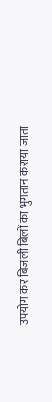उपयोग कर बिजली बिलों का भुगतान कराया जाता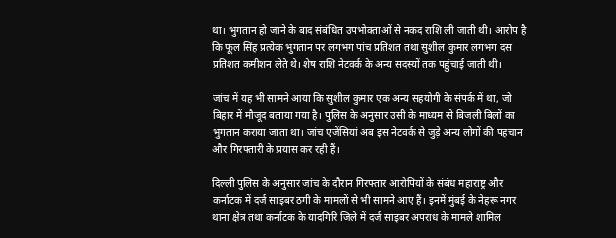था। भुगतान हो जाने के बाद संबंधित उपभोक्ताओं से नकद राशि ली जाती थी। आरोप है कि फूल सिंह प्रत्येक भुगतान पर लगभग पांच प्रतिशत तथा सुशील कुमार लगभग दस प्रतिशत कमीशन लेते थे। शेष राशि नेटवर्क के अन्य सदस्यों तक पहुंचाई जाती थी।

जांच में यह भी सामने आया कि सुशील कुमार एक अन्य सहयोगी के संपर्क में था, जो बिहार में मौजूद बताया गया है। पुलिस के अनुसार उसी के माध्यम से बिजली बिलों का भुगतान कराया जाता था। जांच एजेंसियां अब इस नेटवर्क से जुड़े अन्य लोगों की पहचान और गिरफ्तारी के प्रयास कर रही हैं।

दिल्ली पुलिस के अनुसार जांच के दौरान गिरफ्तार आरोपियों के संबंध महाराष्ट्र और कर्नाटक में दर्ज साइबर ठगी के मामलों से भी सामने आए हैं। इनमें मुंबई के नेहरू नगर थाना क्षेत्र तथा कर्नाटक के यादगिरि जिले में दर्ज साइबर अपराध के मामले शामिल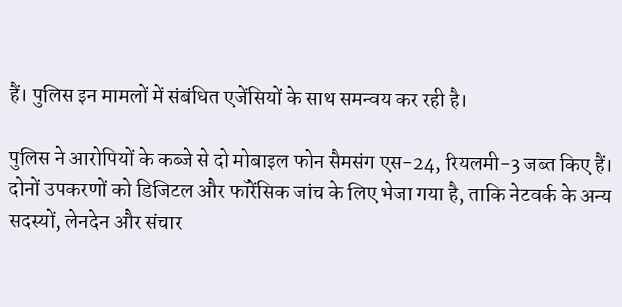हैं। पुलिस इन मामलों में संबंधित एजेंसियों के साथ समन्वय कर रही है।

पुलिस ने आरोपियों के कब्जे से दो मोबाइल फोन सैमसंग एस-24, रियलमी-3 जब्त किए हैं। दोनों उपकरणों को डिजिटल और फॉरेंसिक जांच के लिए भेजा गया है, ताकि नेटवर्क के अन्य सदस्यों, लेनदेन और संचार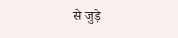से जुड़े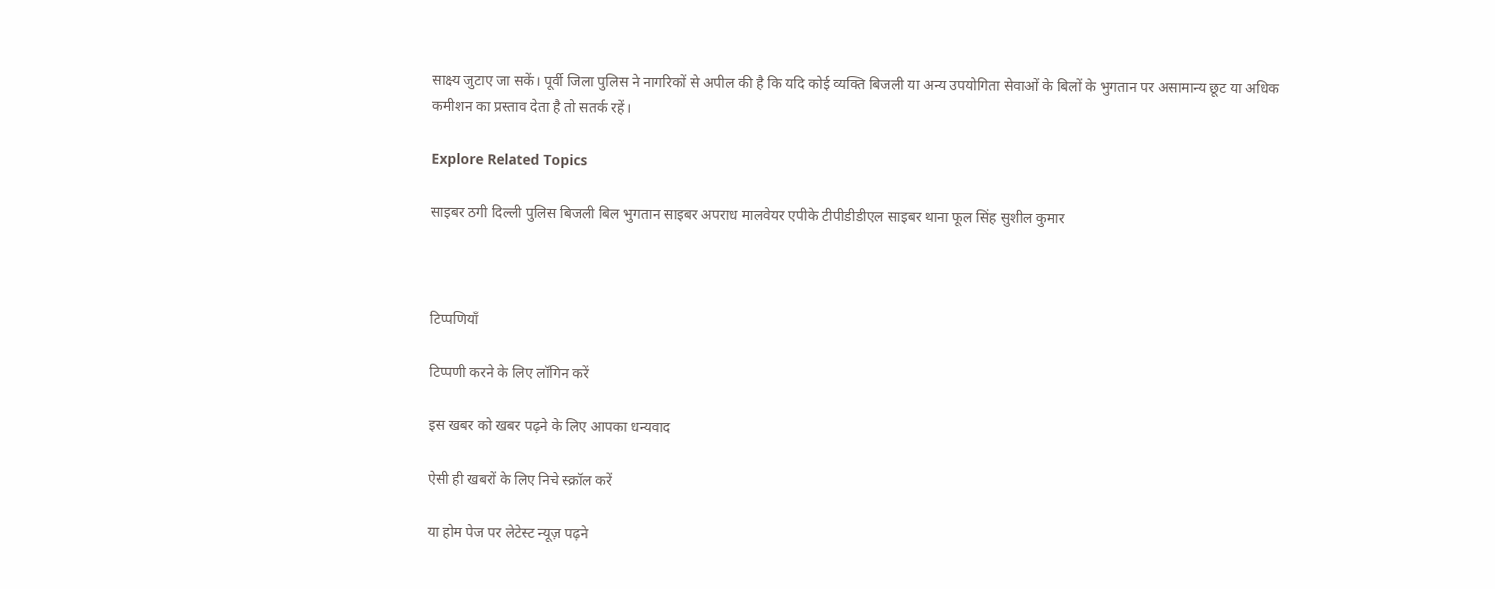साक्ष्य जुटाए जा सकें। पूर्वी जिला पुलिस ने नागरिकों से अपील की है कि यदि कोई व्यक्ति बिजली या अन्य उपयोगिता सेवाओं के बिलों के भुगतान पर असामान्य छूट या अधिक कमीशन का प्रस्ताव देता है तो सतर्क रहें।

Explore Related Topics

साइबर ठगी दिल्ली पुलिस बिजली बिल भुगतान साइबर अपराध मालवेयर एपीके टीपीडीडीएल साइबर थाना फूल सिंह सुशील कुमार



टिप्पणियाँ

टिप्पणी करने के लिए लॉगिन करें

इस खबर को खबर पढ़ने के लिए आपका धन्यवाद

ऐसी ही खबरों के लिए निचे स्क्रॉल करें

या होम पेज पर लेटेस्ट न्यूज़ पढ़ने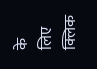के लिए क्लिक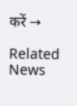करें →

Related News